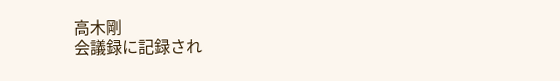高木剛
会議録に記録され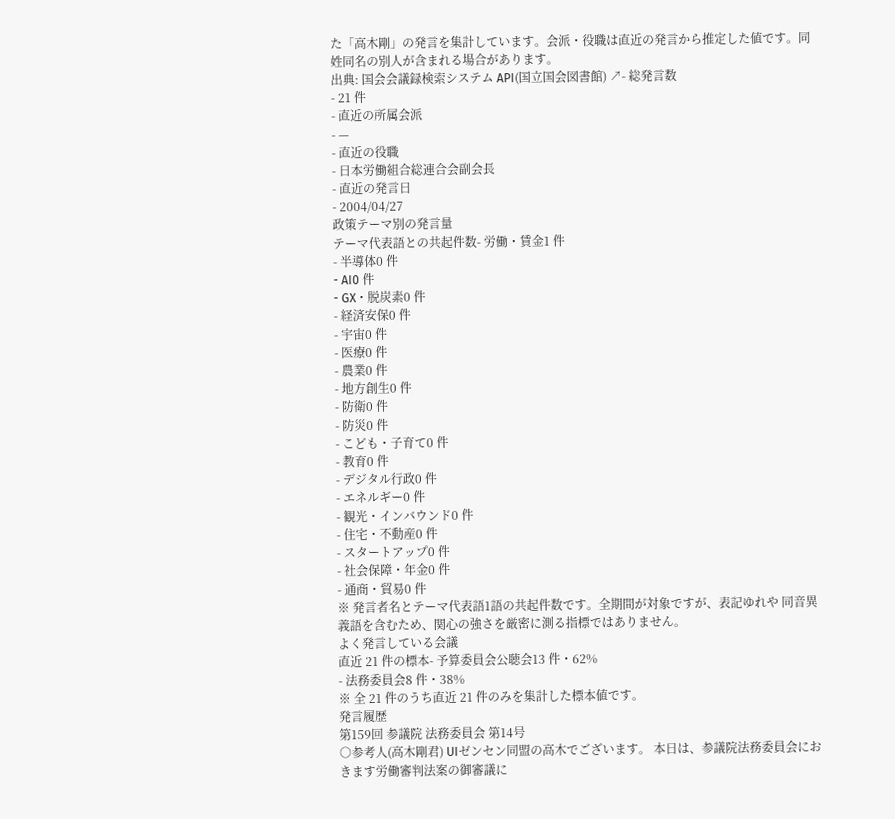た「高木剛」の発言を集計しています。会派・役職は直近の発言から推定した値です。同姓同名の別人が含まれる場合があります。
出典: 国会会議録検索システム API(国立国会図書館) ↗- 総発言数
- 21 件
- 直近の所属会派
- —
- 直近の役職
- 日本労働組合総連合会副会長
- 直近の発言日
- 2004/04/27
政策テーマ別の発言量
テーマ代表語との共起件数- 労働・賃金1 件
- 半導体0 件
- AI0 件
- GX・脱炭素0 件
- 経済安保0 件
- 宇宙0 件
- 医療0 件
- 農業0 件
- 地方創生0 件
- 防衛0 件
- 防災0 件
- こども・子育て0 件
- 教育0 件
- デジタル行政0 件
- エネルギー0 件
- 観光・インバウンド0 件
- 住宅・不動産0 件
- スタートアップ0 件
- 社会保障・年金0 件
- 通商・貿易0 件
※ 発言者名とテーマ代表語1語の共起件数です。全期間が対象ですが、表記ゆれや 同音異義語を含むため、関心の強さを厳密に測る指標ではありません。
よく発言している会議
直近 21 件の標本- 予算委員会公聴会13 件・62%
- 法務委員会8 件・38%
※ 全 21 件のうち直近 21 件のみを集計した標本値です。
発言履歴
第159回 参議院 法務委員会 第14号
○参考人(高木剛君) UIゼンセン同盟の高木でございます。 本日は、参議院法務委員会におきます労働審判法案の御審議に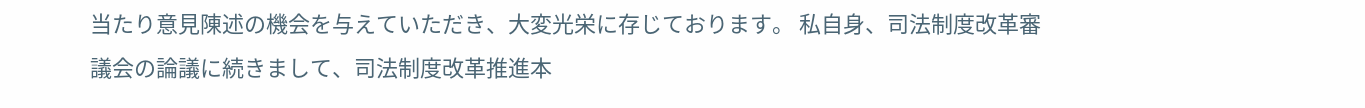当たり意見陳述の機会を与えていただき、大変光栄に存じております。 私自身、司法制度改革審議会の論議に続きまして、司法制度改革推進本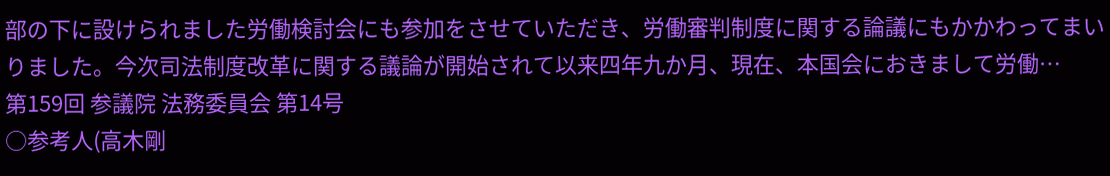部の下に設けられました労働検討会にも参加をさせていただき、労働審判制度に関する論議にもかかわってまいりました。今次司法制度改革に関する議論が開始されて以来四年九か月、現在、本国会におきまして労働…
第159回 参議院 法務委員会 第14号
○参考人(高木剛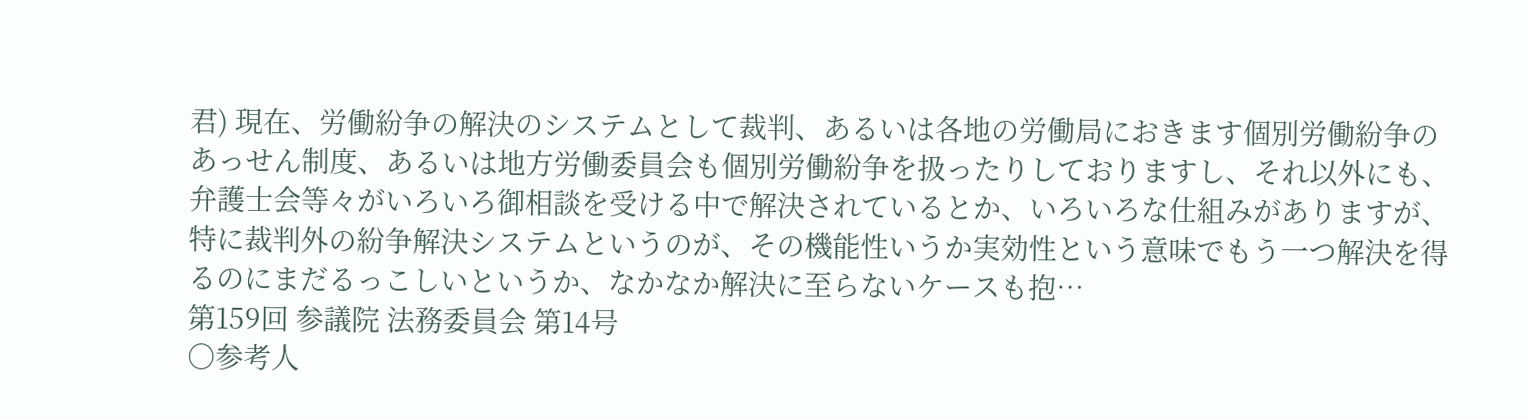君) 現在、労働紛争の解決のシステムとして裁判、あるいは各地の労働局におきます個別労働紛争のあっせん制度、あるいは地方労働委員会も個別労働紛争を扱ったりしておりますし、それ以外にも、弁護士会等々がいろいろ御相談を受ける中で解決されているとか、いろいろな仕組みがありますが、特に裁判外の紛争解決システムというのが、その機能性いうか実効性という意味でもう一つ解決を得るのにまだるっこしいというか、なかなか解決に至らないケースも抱…
第159回 参議院 法務委員会 第14号
○参考人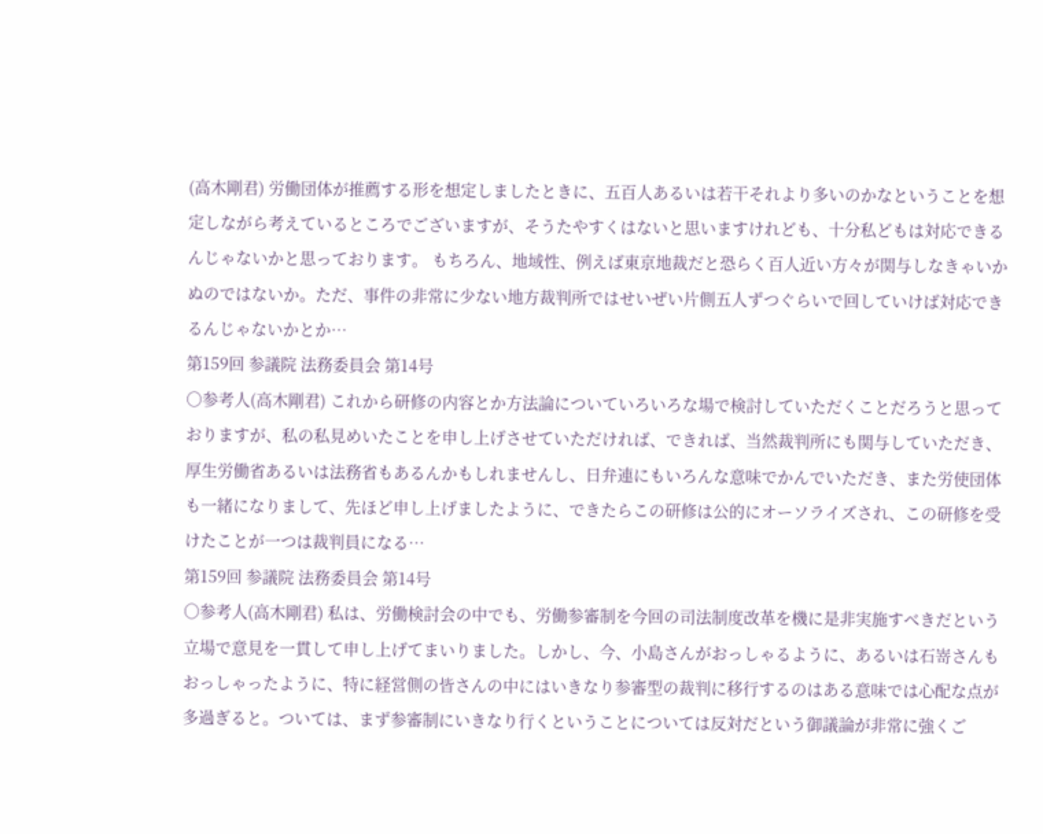(高木剛君) 労働団体が推薦する形を想定しましたときに、五百人あるいは若干それより多いのかなということを想定しながら考えているところでございますが、そうたやすくはないと思いますけれども、十分私どもは対応できるんじゃないかと思っております。 もちろん、地域性、例えば東京地裁だと恐らく百人近い方々が関与しなきゃいかぬのではないか。ただ、事件の非常に少ない地方裁判所ではせいぜい片側五人ずつぐらいで回していけば対応できるんじゃないかとか…
第159回 参議院 法務委員会 第14号
○参考人(高木剛君) これから研修の内容とか方法論についていろいろな場で検討していただくことだろうと思っておりますが、私の私見めいたことを申し上げさせていただければ、できれば、当然裁判所にも関与していただき、厚生労働省あるいは法務省もあるんかもしれませんし、日弁連にもいろんな意味でかんでいただき、また労使団体も一緒になりまして、先ほど申し上げましたように、できたらこの研修は公的にオーソライズされ、この研修を受けたことが一つは裁判員になる…
第159回 参議院 法務委員会 第14号
○参考人(高木剛君) 私は、労働検討会の中でも、労働参審制を今回の司法制度改革を機に是非実施すべきだという立場で意見を一貫して申し上げてまいりました。しかし、今、小島さんがおっしゃるように、あるいは石嵜さんもおっしゃったように、特に経営側の皆さんの中にはいきなり参審型の裁判に移行するのはある意味では心配な点が多過ぎると。ついては、まず参審制にいきなり行くということについては反対だという御議論が非常に強くご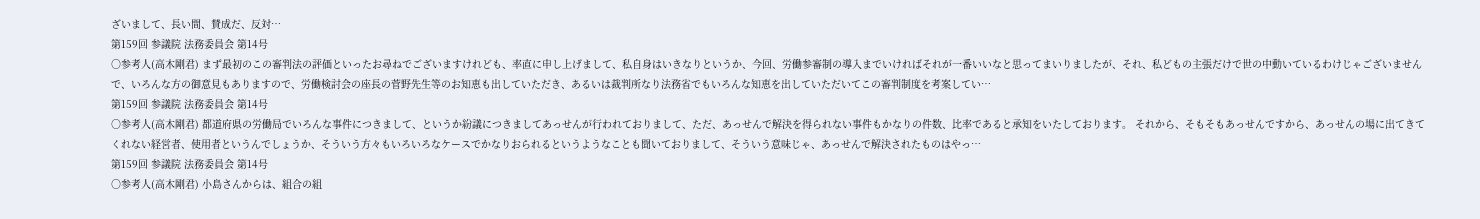ざいまして、長い間、賛成だ、反対…
第159回 参議院 法務委員会 第14号
○参考人(高木剛君) まず最初のこの審判法の評価といったお尋ねでございますけれども、率直に申し上げまして、私自身はいきなりというか、今回、労働参審制の導入までいければそれが一番いいなと思ってまいりましたが、それ、私どもの主張だけで世の中動いているわけじゃございませんで、いろんな方の御意見もありますので、労働検討会の座長の菅野先生等のお知恵も出していただき、あるいは裁判所なり法務省でもいろんな知恵を出していただいてこの審判制度を考案してい…
第159回 参議院 法務委員会 第14号
○参考人(高木剛君) 都道府県の労働局でいろんな事件につきまして、というか紛議につきましてあっせんが行われておりまして、ただ、あっせんで解決を得られない事件もかなりの件数、比率であると承知をいたしております。 それから、そもそもあっせんですから、あっせんの場に出てきてくれない経営者、使用者というんでしょうか、そういう方々もいろいろなケースでかなりおられるというようなことも聞いておりまして、そういう意味じゃ、あっせんで解決されたものはやっ…
第159回 参議院 法務委員会 第14号
○参考人(高木剛君) 小島さんからは、組合の組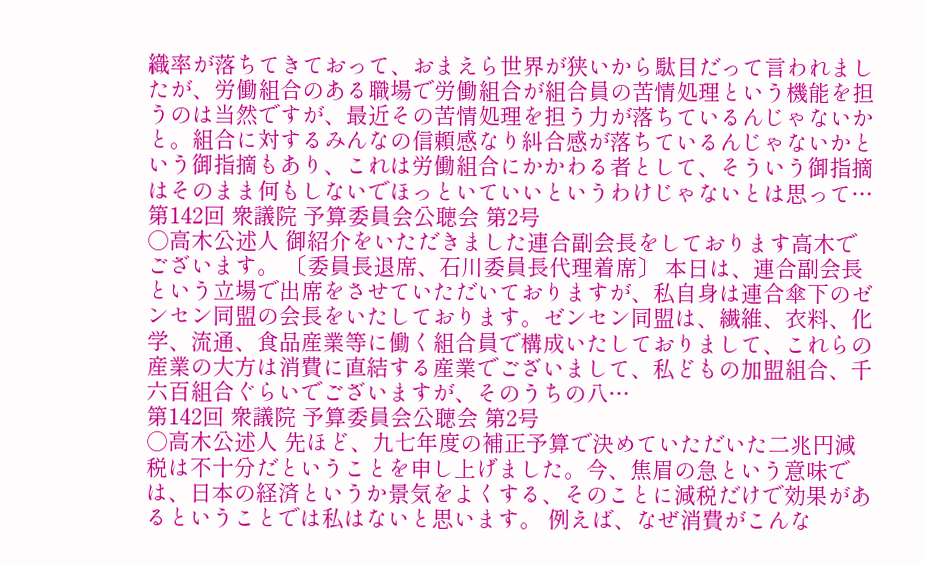織率が落ちてきておって、おまえら世界が狭いから駄目だって言われましたが、労働組合のある職場で労働組合が組合員の苦情処理という機能を担うのは当然ですが、最近その苦情処理を担う力が落ちているんじゃないかと。組合に対するみんなの信頼感なり糾合感が落ちているんじゃないかという御指摘もあり、これは労働組合にかかわる者として、そういう御指摘はそのまま何もしないでほっといていいというわけじゃないとは思って…
第142回 衆議院 予算委員会公聴会 第2号
○高木公述人 御紹介をいただきました連合副会長をしております高木でございます。 〔委員長退席、石川委員長代理着席〕 本日は、連合副会長という立場で出席をさせていただいておりますが、私自身は連合傘下のゼンセン同盟の会長をいたしております。ゼンセン同盟は、繊維、衣料、化学、流通、食品産業等に働く組合員で構成いたしておりまして、これらの産業の大方は消費に直結する産業でございまして、私どもの加盟組合、千六百組合ぐらいでございますが、そのうちの八…
第142回 衆議院 予算委員会公聴会 第2号
○高木公述人 先ほど、九七年度の補正予算で決めていただいた二兆円減税は不十分だということを申し上げました。今、焦眉の急という意味では、日本の経済というか景気をよくする、そのことに減税だけで効果があるということでは私はないと思います。 例えば、なぜ消費がこんな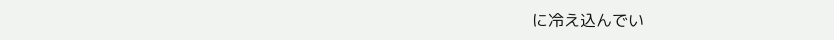に冷え込んでい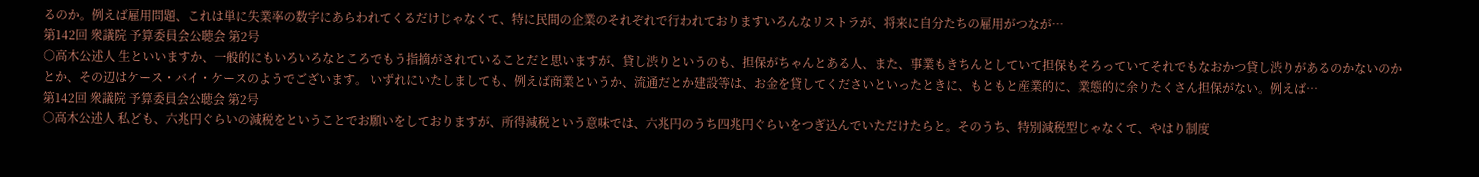るのか。例えば雇用問題、これは単に失業率の数字にあらわれてくるだけじゃなくて、特に民間の企業のそれぞれで行われておりますいろんなリストラが、将来に自分たちの雇用がつなが…
第142回 衆議院 予算委員会公聴会 第2号
○高木公述人 生といいますか、一般的にもいろいろなところでもう指摘がされていることだと思いますが、貸し渋りというのも、担保がちゃんとある人、また、事業もきちんとしていて担保もそろっていてそれでもなおかつ貸し渋りがあるのかないのかとか、その辺はケース・バイ・ケースのようでございます。 いずれにいたしましても、例えば商業というか、流通だとか建設等は、お金を貸してくださいといったときに、もともと産業的に、業態的に余りたくさん担保がない。例えば…
第142回 衆議院 予算委員会公聴会 第2号
○高木公述人 私ども、六兆円ぐらいの減税をということでお願いをしておりますが、所得減税という意味では、六兆円のうち四兆円ぐらいをつぎ込んでいただけたらと。そのうち、特別減税型じゃなくて、やはり制度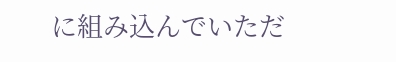に組み込んでいただ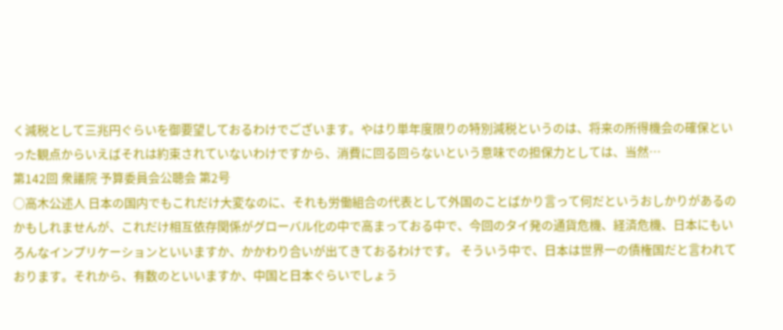く減税として三兆円ぐらいを御要望しておるわけでございます。やはり単年度限りの特別減税というのは、将来の所得機会の確保といった観点からいえばそれは約束されていないわけですから、消費に回る回らないという意味での担保力としては、当然…
第142回 衆議院 予算委員会公聴会 第2号
○高木公述人 日本の国内でもこれだけ大変なのに、それも労働組合の代表として外国のことばかり言って何だというおしかりがあるのかもしれませんが、これだけ相互依存関係がグローバル化の中で高まっておる中で、今回のタイ発の通貨危機、経済危機、日本にもいろんなインプリケーションといいますか、かかわり合いが出てきておるわけです。 そういう中で、日本は世界一の債権国だと言われております。それから、有数のといいますか、中国と日本ぐらいでしょう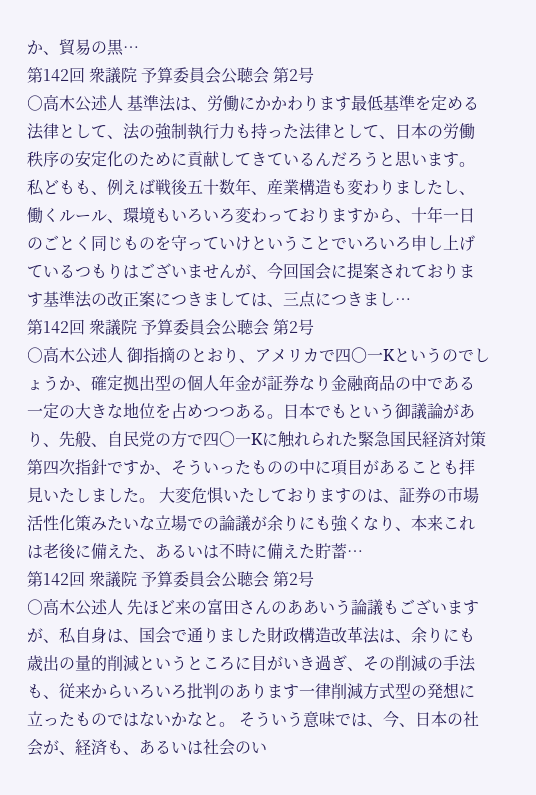か、貿易の黒…
第142回 衆議院 予算委員会公聴会 第2号
○高木公述人 基準法は、労働にかかわります最低基準を定める法律として、法の強制執行力も持った法律として、日本の労働秩序の安定化のために貢献してきているんだろうと思います。私どもも、例えば戦後五十数年、産業構造も変わりましたし、働くルール、環境もいろいろ変わっておりますから、十年一日のごとく同じものを守っていけということでいろいろ申し上げているつもりはございませんが、今回国会に提案されております基準法の改正案につきましては、三点につきまし…
第142回 衆議院 予算委員会公聴会 第2号
○高木公述人 御指摘のとおり、アメリカで四〇一Kというのでしょうか、確定拠出型の個人年金が証券なり金融商品の中である一定の大きな地位を占めつつある。日本でもという御議論があり、先般、自民党の方で四〇一Kに触れられた緊急国民経済対策第四次指針ですか、そういったものの中に項目があることも拝見いたしました。 大変危惧いたしておりますのは、証券の市場活性化策みたいな立場での論議が余りにも強くなり、本来これは老後に備えた、あるいは不時に備えた貯蓄…
第142回 衆議院 予算委員会公聴会 第2号
○高木公述人 先ほど来の富田さんのああいう論議もございますが、私自身は、国会で通りました財政構造改革法は、余りにも歳出の量的削減というところに目がいき過ぎ、その削減の手法も、従来からいろいろ批判のあります一律削減方式型の発想に立ったものではないかなと。 そういう意味では、今、日本の社会が、経済も、あるいは社会のい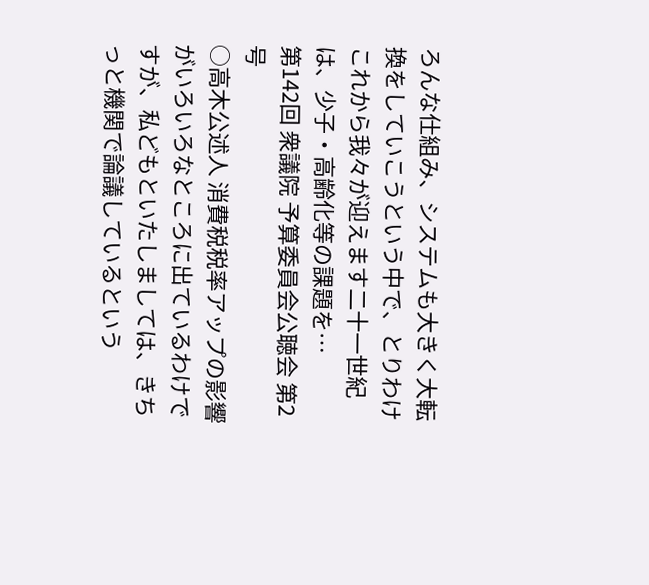ろんな仕組み、システムも大きく大転換をしていこうという中で、とりわけこれから我々が迎えます二十一世紀は、少子・高齢化等の課題を…
第142回 衆議院 予算委員会公聴会 第2号
○高木公述人 消費税税率アップの影響がいろいろなところに出ているわけですが、私どもといたしましては、きちっと機関で論議しているという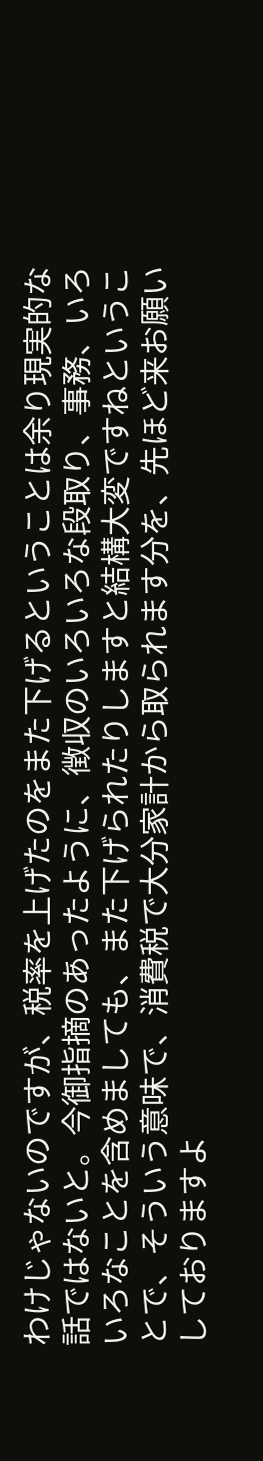わけじゃないのですが、税率を上げたのをまた下げるということは余り現実的な話ではないと。今御指摘のあったように、徴収のいろいろな段取り、事務、いろいろなことを含めましても、また下げられたりしますと結構大変ですねということで、そういう意味で、消費税で大分家計から取られます分を、先ほど来お願いしておりますよ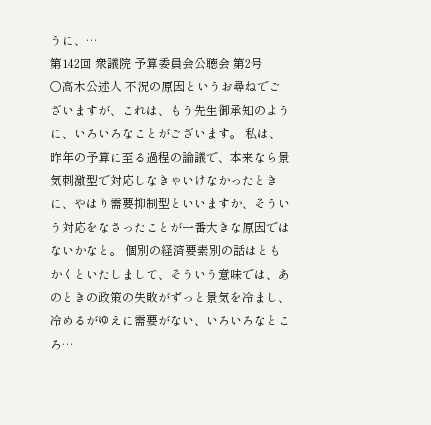うに、…
第142回 衆議院 予算委員会公聴会 第2号
○高木公述人 不況の原因というお尋ねでございますが、これは、もう先生御承知のように、いろいろなことがございます。 私は、昨年の予算に至る過程の論議で、本来なら景気刺激型で対応しなきゃいけなかったときに、やはり需要抑制型といいますか、そういう対応をなさったことが一番大きな原因ではないかなと。 個別の経済要素別の話はともかくといたしまして、そういう意味では、あのときの政策の失敗がずっと景気を冷まし、冷めるがゆえに需要がない、いろいろなところ…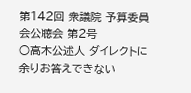第142回 衆議院 予算委員会公聴会 第2号
○高木公述人 ダイレクトに余りお答えできない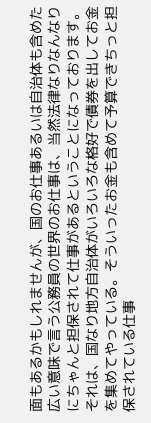面もあるかもしれませんが、国のお仕事あるいは自治体も含めた広い意味で言う公務員の世界のお仕事は、当然法律なりなんなりにちゃんと担保されて仕事があるということになっております。それは、国なり地方自治体がいろいろな格好で債券を出してお金を集めてやっている。そういったお金も含めて予算できちっと担保されている仕事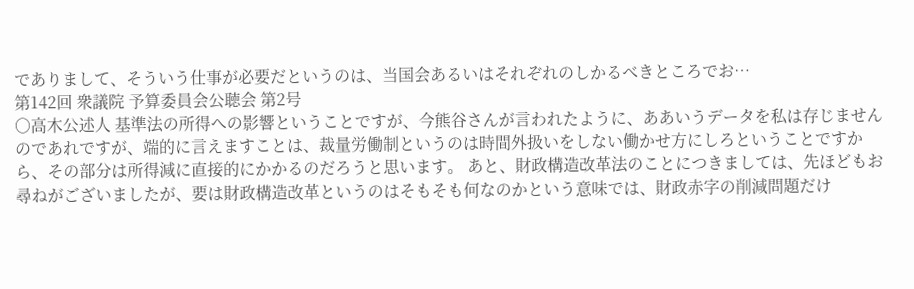でありまして、そういう仕事が必要だというのは、当国会あるいはそれぞれのしかるべきところでお…
第142回 衆議院 予算委員会公聴会 第2号
○高木公述人 基準法の所得への影響ということですが、今熊谷さんが言われたように、ああいうデータを私は存じませんのであれですが、端的に言えますことは、裁量労働制というのは時間外扱いをしない働かせ方にしろということですから、その部分は所得減に直接的にかかるのだろうと思います。 あと、財政構造改革法のことにつきましては、先ほどもお尋ねがございましたが、要は財政構造改革というのはそもそも何なのかという意味では、財政赤字の削減問題だけ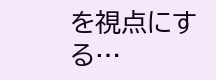を視点にする…